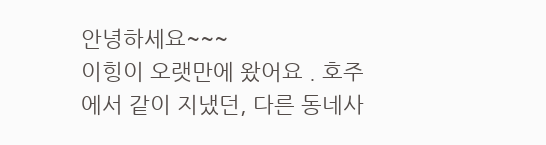안녕하세요~~~
이힝이 오랫만에 왔어요 . 호주에서 같이 지냈던, 다른 동네사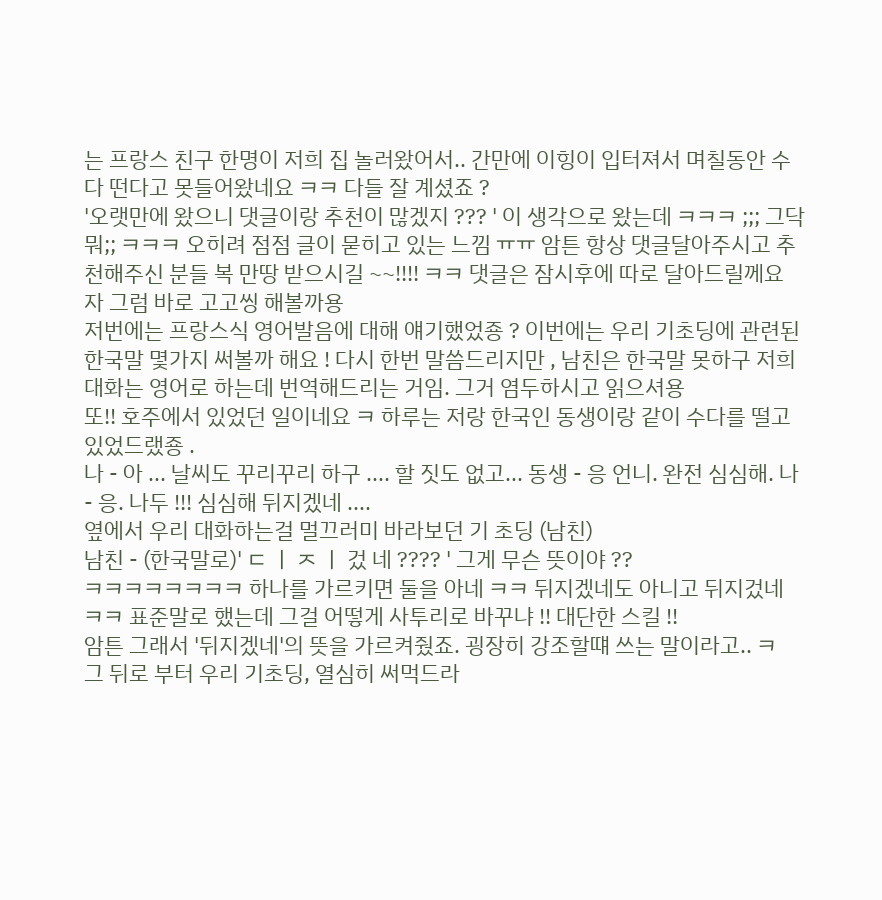는 프랑스 친구 한명이 저희 집 놀러왔어서.. 간만에 이힝이 입터져서 며칠동안 수다 떤다고 못들어왔네요 ㅋㅋ 다들 잘 계셨죠 ?
'오랫만에 왔으니 댓글이랑 추천이 많겠지 ??? ' 이 생각으로 왔는데 ㅋㅋㅋ ;;; 그닥 뭐;; ㅋㅋㅋ 오히려 점점 글이 묻히고 있는 느낌 ㅠㅠ 암튼 항상 댓글달아주시고 추천해주신 분들 복 만땅 받으시길 ~~!!!! ㅋㅋ 댓글은 잠시후에 따로 달아드릴께요
자 그럼 바로 고고씽 해볼까용
저번에는 프랑스식 영어발음에 대해 얘기했었죵 ? 이번에는 우리 기초딩에 관련된 한국말 몇가지 써볼까 해요 ! 다시 한번 말씀드리지만 , 남친은 한국말 못하구 저희 대화는 영어로 하는데 번역해드리는 거임. 그거 염두하시고 읽으셔용
또!! 호주에서 있었던 일이네요 ㅋ 하루는 저랑 한국인 동생이랑 같이 수다를 떨고 있었드랬죵 .
나 - 아 ... 날씨도 꾸리꾸리 하구 .... 할 짓도 없고... 동생 - 응 언니. 완전 심심해. 나 - 응. 나두 !!! 심심해 뒤지겠네 ....
옆에서 우리 대화하는걸 멀끄러미 바라보던 기 초딩 (남친)
남친 - (한국말로)' ㄷ ㅣ ㅈ ㅣ 겄 네 ???? ' 그게 무슨 뜻이야 ??
ㅋㅋㅋㅋㅋㅋㅋㅋ 하나를 가르키면 둘을 아네 ㅋㅋ 뒤지겠네도 아니고 뒤지겄네 ㅋㅋ 표준말로 했는데 그걸 어떻게 사투리로 바꾸냐 !! 대단한 스킬 !!
암튼 그래서 '뒤지겠네'의 뜻을 가르켜줬죠. 굉장히 강조할떄 쓰는 말이라고.. ㅋ
그 뒤로 부터 우리 기초딩, 열심히 써먹드라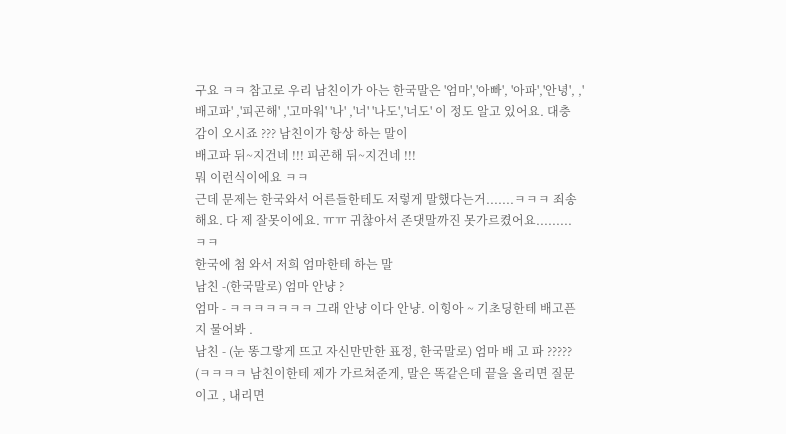구요 ㅋㅋ 참고로 우리 남친이가 아는 한국말은 '엄마','아빠', '아파','안녕', ,'배고파' ,'피곤해' ,'고마워' '나' ,'너' '나도','너도' 이 정도 알고 있어요. 대충 감이 오시죠 ??? 남친이가 항상 하는 말이
배고파 뒤~지건네 !!! 피곤해 뒤~지건네 !!!
뭐 이런식이에요 ㅋㅋ
근데 문제는 한국와서 어른들한테도 저렇게 말했다는거.......ㅋㅋㅋ 죄송해요. 다 제 잘못이에요. ㅠㅠ 귀찮아서 존댓말까진 못가르켰어요......... ㅋㅋ
한국에 첨 와서 저희 엄마한테 하는 말
남친 -(한국말로) 엄마 안냥 ?
엄마 - ㅋㅋㅋㅋㅋㅋㅋ 그래 안냥 이다 안냥. 이힝아 ~ 기초딩한테 배고픈지 물어봐 .
남친 - (눈 똥그랗게 뜨고 자신만만한 표정, 한국말로) 엄마 배 고 파 ?????
(ㅋㅋㅋㅋ 남친이한테 제가 가르쳐준게, 말은 똑같은데 끝을 올리면 질문이고 , 내리면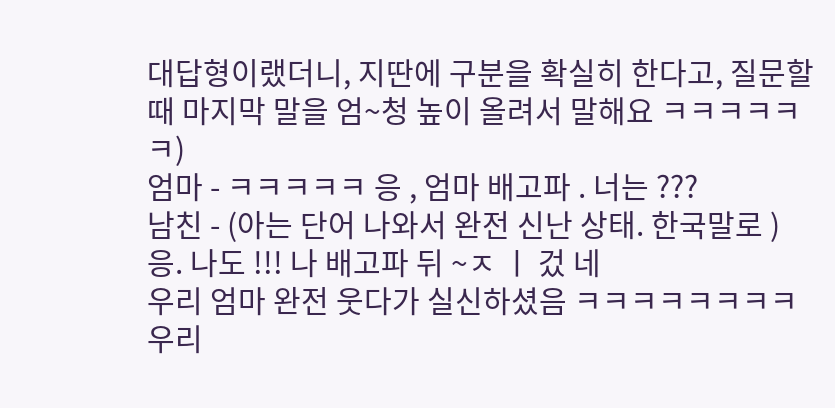대답형이랬더니, 지딴에 구분을 확실히 한다고, 질문할때 마지막 말을 엄~청 높이 올려서 말해요 ㅋㅋㅋㅋㅋㅋ)
엄마 - ㅋㅋㅋㅋㅋ 응 , 엄마 배고파 . 너는 ???
남친 - (아는 단어 나와서 완전 신난 상태. 한국말로 )
응. 나도 !!! 나 배고파 뒤 ~ㅈ ㅣ 겄 네
우리 엄마 완전 웃다가 실신하셨음 ㅋㅋㅋㅋㅋㅋㅋㅋ 우리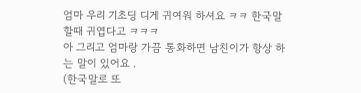엄마 우리 기초딩 디게 귀여워 하셔요 ㅋㅋ 한국말할때 귀엽다고 ㅋㅋㅋ
아 그리고 엄마랑 가끔 통화하면 남친이가 항상 하는 말이 있어요 .
(한국말로 또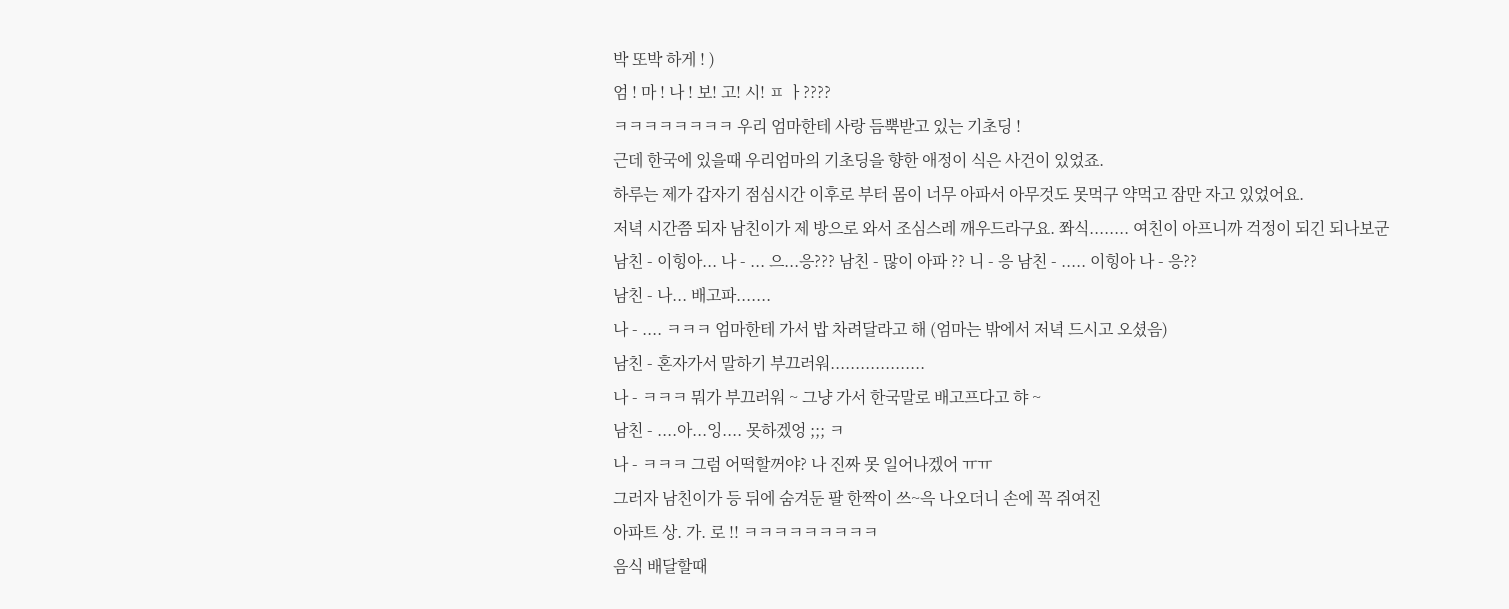박 또박 하게 ! )
엄 ! 마 ! 나 ! 보! 고! 시! ㅍ ㅏ????
ㅋㅋㅋㅋㅋㅋㅋㅋ 우리 엄마한테 사랑 듬뿍받고 있는 기초딩 !
근데 한국에 있을때 우리엄마의 기초딩을 향한 애정이 식은 사건이 있었죠.
하루는 제가 갑자기 점심시간 이후로 부터 몸이 너무 아파서 아무것도 못먹구 약먹고 잠만 자고 있었어요.
저녁 시간쯤 되자 남친이가 제 방으로 와서 조심스레 깨우드라구요. 쫘식........ 여친이 아프니까 걱정이 되긴 되나보군
남친 - 이힝아... 나 - ... 으...응??? 남친 - 많이 아파 ?? 니 - 응 남친 - ..... 이힝아 나 - 응??
남친 - 나... 배고파.......
나 - .... ㅋㅋㅋ 엄마한테 가서 밥 차려달라고 해 (엄마는 밖에서 저녁 드시고 오셨음)
남친 - 혼자가서 말하기 부끄러워...................
나 - ㅋㅋㅋ 뭐가 부끄러워 ~ 그냥 가서 한국말로 배고프다고 햐 ~
남친 - ....아...잉.... 못하겠엉 ;;; ㅋ
나 - ㅋㅋㅋ 그럼 어떡할꺼야? 나 진짜 못 일어나겠어 ㅠㅠ
그러자 남친이가 등 뒤에 숨겨둔 팔 한짝이 쓰~윽 나오더니 손에 꼭 쥐여진
아파트 상. 가. 로 !! ㅋㅋㅋㅋㅋㅋㅋㅋㅋ
음식 배달할때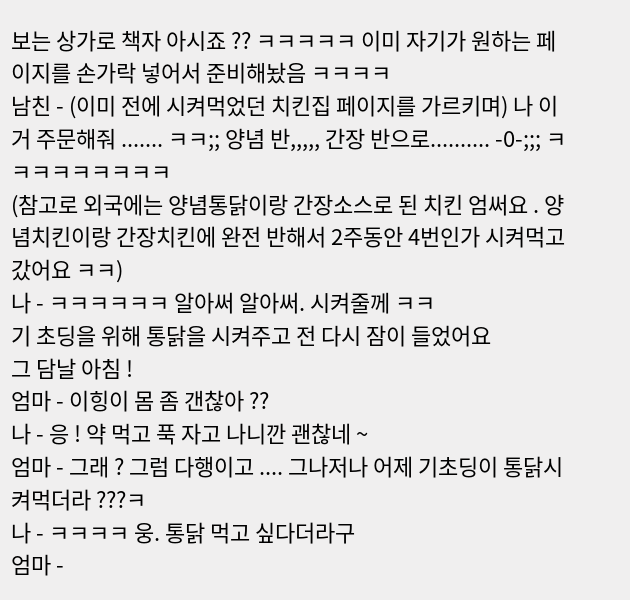보는 상가로 책자 아시죠 ?? ㅋㅋㅋㅋㅋ 이미 자기가 원하는 페이지를 손가락 넣어서 준비해놨음 ㅋㅋㅋㅋ
남친 - (이미 전에 시켜먹었던 치킨집 페이지를 가르키며) 나 이거 주문해줘 ....... ㅋㅋ;; 양념 반,,,,, 간장 반으로.......... -0-;;; ㅋㅋㅋㅋㅋㅋㅋㅋㅋ
(참고로 외국에는 양념통닭이랑 간장소스로 된 치킨 엄써요 . 양념치킨이랑 간장치킨에 완전 반해서 2주동안 4번인가 시켜먹고 갔어요 ㅋㅋ)
나 - ㅋㅋㅋㅋㅋㅋ 알아써 알아써. 시켜줄께 ㅋㅋ
기 초딩을 위해 통닭을 시켜주고 전 다시 잠이 들었어요
그 담날 아침 !
엄마 - 이힝이 몸 좀 갠찮아 ??
나 - 응 ! 약 먹고 푹 자고 나니깐 괜찮네 ~
엄마 - 그래 ? 그럼 다행이고 .... 그나저나 어제 기초딩이 통닭시켜먹더라 ???ㅋ
나 - ㅋㅋㅋㅋ 웅. 통닭 먹고 싶다더라구
엄마 -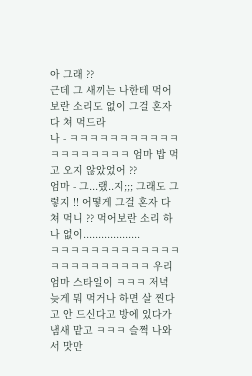아 그래 ??
근데 그 새끼는 나한테 먹어보란 소리도 없이 그걸 혼자 다 쳐 먹드라
나 - ㅋㅋㅋㅋㅋㅋㅋㅋㅋㅋㅋㅋㅋㅋㅋㅋㅋㅋㅋ 엄마 밥 먹고 오지 않았었어 ??
엄마 - 그...랬..지;;; 그래도 그렇지 !! 어떻게 그걸 혼자 다 쳐 먹니 ?? 먹어보란 소리 하나 없이...................
ㅋㅋㅋㅋㅋㅋㅋㅋㅋㅋㅋㅋㅋㅋㅋㅋㅋㅋㅋㅋㅋㅋㅋ 우리 엄마 스타일이 ㅋㅋㅋ 저녁 늦게 뭐 먹거나 하면 살 찐다고 안 드신다고 방에 있다가 냄새 맡고 ㅋㅋㅋ 슬쩍 나와서 맛만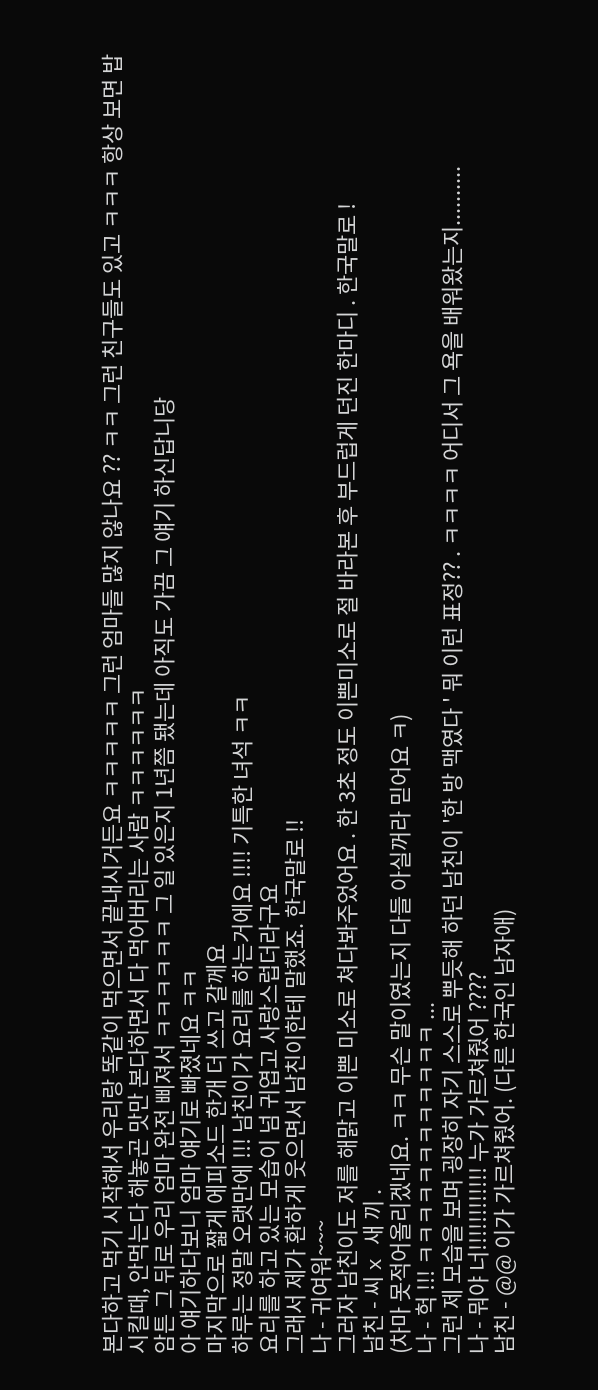본다하고 먹기 시작해서 우리랑 똑같이 먹으면서 끝내시거든요 ㅋㅋㅋㅋㅋ 그런 엄마들 많지 않나요 ?? ㅋㅋ 그런 친구들도 있고 ㅋㅋㅋ 항상 보면 밥 시킬때, 안먹는다 해놓곤 맛만 본다하면서 다 먹어버리는 사람 ㅋㅋㅋㅋㅋㅋ
암튼 그 뒤로 우리 엄마 완전 삐져서 ㅋㅋㅋㅋㅋㅋ 그 일 있은지 1년쯤 됐는데 아직도 가끔 그 얘기 하신답니당
아 얘기하다보니 엄마 얘기로 빠졌네요 ㅋㅋ
마지막으로 짧게 에피소드 한개 더 쓰고 갈께요
하루는 정말 오랫만에 !!! 남친이가 요리를 하는거에요 !!!! 기특한 녀석 ㅋㅋ
요리를 하고 있는 모습이 넘 귀엽고 사랑스럽더라구요
그래서 제가 환하게 웃으면서 남친이한테 말했죠. 한국말로 !!
나 - 귀여워~~~
그러자 남친이도 저를 해맑고 이쁜 미소로 쳐다봐주었어요 . 한 3초 정도 이쁜미소로 절 바라본 후 부드럽게 던진 한마디 . 한국말로 !
남친 - 씨 x 새 끼 .
(차마 못적어올리겠네요. ㅋㅋ 무슨 말이였는지 다들 아실꺼라 믿어요 ㅋ)
나 - 헉 !!! ㅋㅋㅋㅋㅋㅋㅋㅋㅋㅋㅋㅋ ...
그런 제 모습을 보며 굉장히 자기 스스로 뿌듯해 하던 남친이 '한 방 맥였다 ' 뭐 이런 표정?? . ㅋㅋㅋㅋ 어디서 그 욕을 배워왔는지..........
나 - 뭐야 너!!!!!!!!!!!! 누가 가르쳐줬어 ????
남친 - @@ 이가 가르쳐줬어. (다른 한국인 남자애)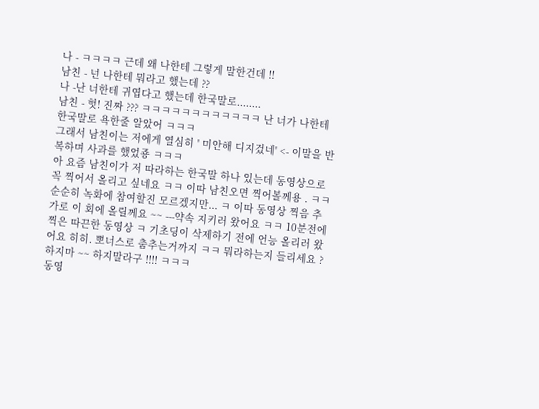나 - ㅋㅋㅋㅋ 근데 왜 나한테 그렇게 말한건데 !!
남친 - 넌 나한테 뭐라고 했는데 ??
나 -난 너한테 귀엽다고 했는데 한국말로........
남친 - 헛! 진짜 ??? ㅋㅋㅋㅋㅋㅋㅋㅋㅋㅋㅋㅋ 난 너가 나한테 한국말로 욕한줄 알았어 ㅋㅋㅋ
그래서 남친이는 저에게 열심히 ' 미안해 디지겄네' <- 이말을 반복하며 사과를 했었죵 ㅋㅋㅋ
아 요즘 남친이가 저 따라하는 한국말 하나 있는데 동영상으로 꼭 찍어서 올리고 싶네요 ㅋㅋ 이따 남친오면 찍어볼께용 . ㅋㅋ 순순히 녹화에 참여할진 모르겠지만... ㅋ 이따 동영상 찍음 추가로 이 회에 올릴께요 ~~ ---약속 지키러 왔어요 ㅋㅋ 10분전에 찍은 따끈한 동영상 ㅋ 기초딩이 삭제하기 전에 언능 올리러 왔어요 히히. 뽀너스로 춤추는거까지 ㅋㅋ 뭐라하는지 들리세요 ? 하지마 ~~ 하지말라구 !!!! ㅋㅋㅋ
동영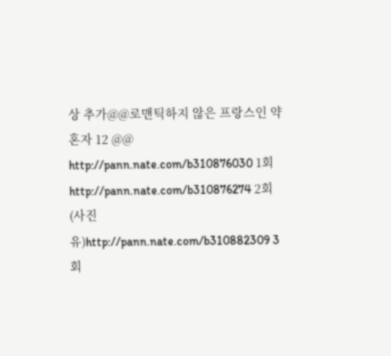상 추가@@로맨틱하지 않은 프랑스인 약혼자 12 @@
http://pann.nate.com/b310876030 1회http://pann.nate.com/b310876274 2회 (사진 유)http://pann.nate.com/b310882309 3회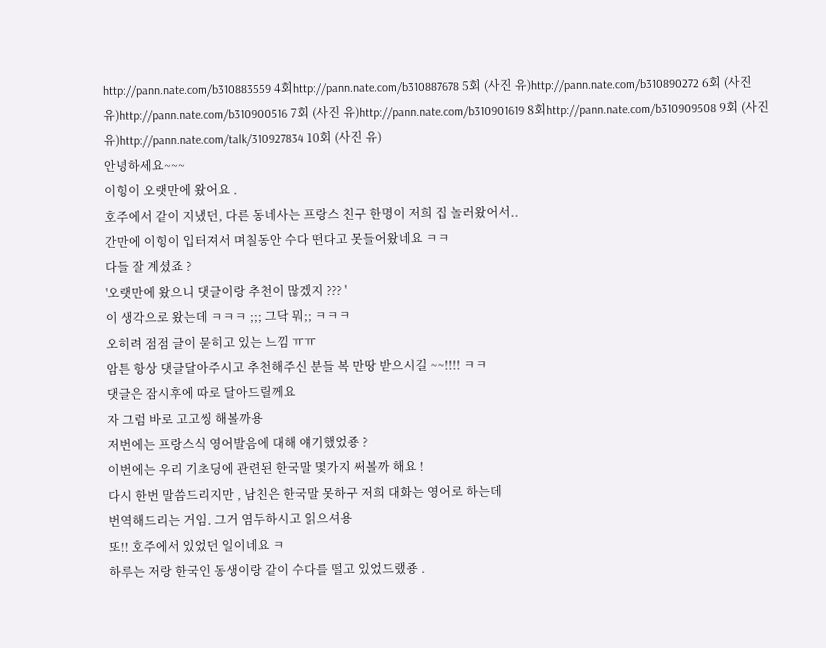http://pann.nate.com/b310883559 4회http://pann.nate.com/b310887678 5회 (사진 유)http://pann.nate.com/b310890272 6회 (사진 유)http://pann.nate.com/b310900516 7회 (사진 유)http://pann.nate.com/b310901619 8회http://pann.nate.com/b310909508 9회 (사진 유)http://pann.nate.com/talk/310927834 10회 (사진 유)
안녕하세요~~~
이힝이 오랫만에 왔어요 .
호주에서 같이 지냈던, 다른 동네사는 프랑스 친구 한명이 저희 집 놀러왔어서..
간만에 이힝이 입터져서 며칠동안 수다 떤다고 못들어왔네요 ㅋㅋ
다들 잘 계셨죠 ?
'오랫만에 왔으니 댓글이랑 추천이 많겠지 ??? '
이 생각으로 왔는데 ㅋㅋㅋ ;;; 그닥 뭐;; ㅋㅋㅋ
오히려 점점 글이 묻히고 있는 느낌 ㅠㅠ
암튼 항상 댓글달아주시고 추천해주신 분들 복 만땅 받으시길 ~~!!!! ㅋㅋ
댓글은 잠시후에 따로 달아드릴께요
자 그럼 바로 고고씽 해볼까용
저번에는 프랑스식 영어발음에 대해 얘기했었죵 ?
이번에는 우리 기초딩에 관련된 한국말 몇가지 써볼까 해요 !
다시 한번 말씀드리지만 , 남친은 한국말 못하구 저희 대화는 영어로 하는데
번역해드리는 거임. 그거 염두하시고 읽으셔용
또!! 호주에서 있었던 일이네요 ㅋ
하루는 저랑 한국인 동생이랑 같이 수다를 떨고 있었드랬죵 .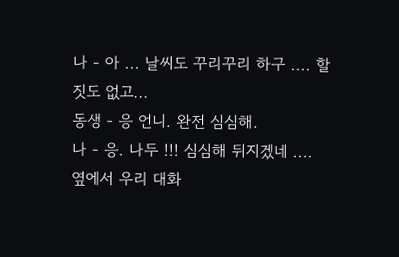나 - 아 ... 날씨도 꾸리꾸리 하구 .... 할 짓도 없고...
동생 - 응 언니. 완전 심심해.
나 - 응. 나두 !!! 심심해 뒤지겠네 ....
옆에서 우리 대화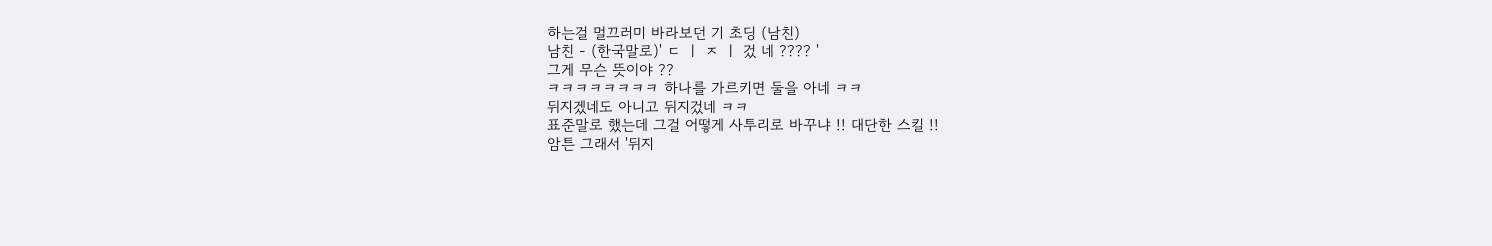하는걸 멀끄러미 바라보던 기 초딩 (남친)
남친 - (한국말로)' ㄷ ㅣ ㅈ ㅣ 겄 네 ???? '
그게 무슨 뜻이야 ??
ㅋㅋㅋㅋㅋㅋㅋㅋ 하나를 가르키면 둘을 아네 ㅋㅋ
뒤지겠네도 아니고 뒤지겄네 ㅋㅋ
표준말로 했는데 그걸 어떻게 사투리로 바꾸냐 !! 대단한 스킬 !!
암튼 그래서 '뒤지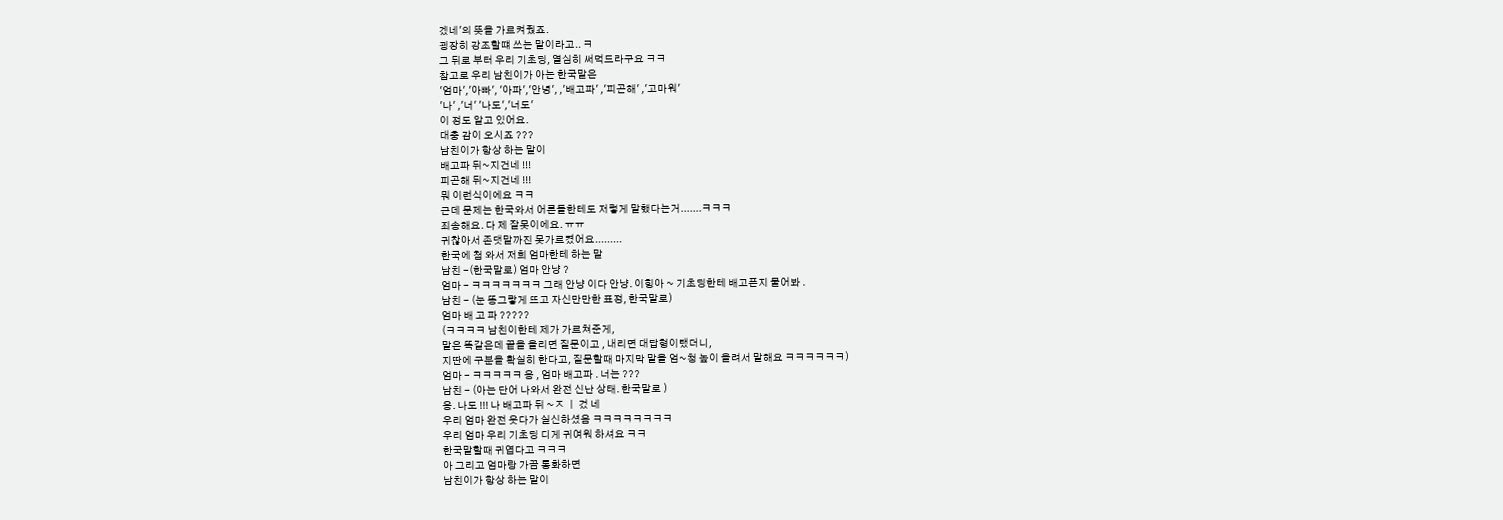겠네'의 뜻을 가르켜줬죠.
굉장히 강조할떄 쓰는 말이라고.. ㅋ
그 뒤로 부터 우리 기초딩, 열심히 써먹드라구요 ㅋㅋ
참고로 우리 남친이가 아는 한국말은
'엄마','아빠', '아파','안녕', ,'배고파' ,'피곤해' ,'고마워'
'나' ,'너' '나도','너도'
이 정도 알고 있어요.
대충 감이 오시죠 ???
남친이가 항상 하는 말이
배고파 뒤~지건네 !!!
피곤해 뒤~지건네 !!!
뭐 이런식이에요 ㅋㅋ
근데 문제는 한국와서 어른들한테도 저렇게 말했다는거.......ㅋㅋㅋ
죄송해요. 다 제 잘못이에요. ㅠㅠ
귀찮아서 존댓말까진 못가르켰어요.........
한국에 첨 와서 저희 엄마한테 하는 말
남친 -(한국말로) 엄마 안냥 ?
엄마 - ㅋㅋㅋㅋㅋㅋㅋ 그래 안냥 이다 안냥. 이힝아 ~ 기초딩한테 배고픈지 물어봐 .
남친 - (눈 똥그랗게 뜨고 자신만만한 표정, 한국말로)
엄마 배 고 파 ?????
(ㅋㅋㅋㅋ 남친이한테 제가 가르쳐준게,
말은 똑같은데 끝을 올리면 질문이고 , 내리면 대답형이랬더니,
지딴에 구분을 확실히 한다고, 질문할때 마지막 말을 엄~청 높이 올려서 말해요 ㅋㅋㅋㅋㅋㅋ)
엄마 - ㅋㅋㅋㅋㅋ 응 , 엄마 배고파 . 너는 ???
남친 - (아는 단어 나와서 완전 신난 상태. 한국말로 )
응. 나도 !!! 나 배고파 뒤 ~ㅈ ㅣ 겄 네
우리 엄마 완전 웃다가 실신하셨음 ㅋㅋㅋㅋㅋㅋㅋㅋ
우리 엄마 우리 기초딩 디게 귀여워 하셔요 ㅋㅋ
한국말할때 귀엽다고 ㅋㅋㅋ
아 그리고 엄마랑 가끔 통화하면
남친이가 항상 하는 말이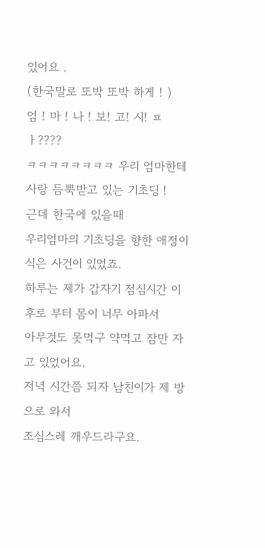있어요 .
(한국말로 또박 또박 하게 ! )
엄 ! 마 ! 나 ! 보! 고! 시! ㅍ ㅏ????
ㅋㅋㅋㅋㅋㅋㅋㅋ 우리 엄마한테 사랑 듬뿍받고 있는 기초딩 !
근데 한국에 있을때
우리엄마의 기초딩을 향한 애정이 식은 사건이 있었죠.
하루는 제가 갑자기 점심시간 이후로 부터 몸이 너무 아파서
아무것도 못먹구 약먹고 잠만 자고 있었어요.
저녁 시간쯤 되자 남친이가 제 방으로 와서
조심스레 깨우드라구요.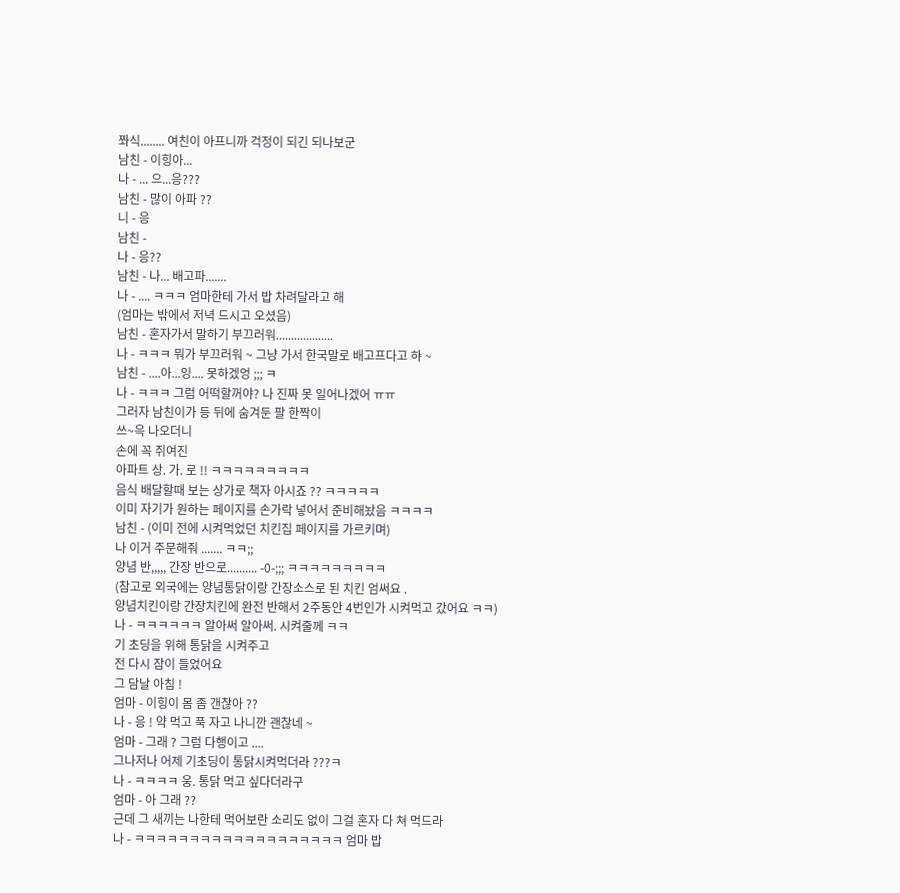쫘식........ 여친이 아프니까 걱정이 되긴 되나보군
남친 - 이힝아...
나 - ... 으...응???
남친 - 많이 아파 ??
니 - 응
남친 -
나 - 응??
남친 - 나... 배고파.......
나 - .... ㅋㅋㅋ 엄마한테 가서 밥 차려달라고 해
(엄마는 밖에서 저녁 드시고 오셨음)
남친 - 혼자가서 말하기 부끄러워...................
나 - ㅋㅋㅋ 뭐가 부끄러워 ~ 그냥 가서 한국말로 배고프다고 햐 ~
남친 - ....아...잉.... 못하겠엉 ;;; ㅋ
나 - ㅋㅋㅋ 그럼 어떡할꺼야? 나 진짜 못 일어나겠어 ㅠㅠ
그러자 남친이가 등 뒤에 숨겨둔 팔 한짝이
쓰~윽 나오더니
손에 꼭 쥐여진
아파트 상. 가. 로 !! ㅋㅋㅋㅋㅋㅋㅋㅋㅋ
음식 배달할때 보는 상가로 책자 아시죠 ?? ㅋㅋㅋㅋㅋ
이미 자기가 원하는 페이지를 손가락 넣어서 준비해놨음 ㅋㅋㅋㅋ
남친 - (이미 전에 시켜먹었던 치킨집 페이지를 가르키며)
나 이거 주문해줘 ....... ㅋㅋ;;
양념 반,,,,, 간장 반으로.......... -0-;;; ㅋㅋㅋㅋㅋㅋㅋㅋㅋ
(참고로 외국에는 양념통닭이랑 간장소스로 된 치킨 엄써요 .
양념치킨이랑 간장치킨에 완전 반해서 2주동안 4번인가 시켜먹고 갔어요 ㅋㅋ)
나 - ㅋㅋㅋㅋㅋㅋ 알아써 알아써. 시켜줄께 ㅋㅋ
기 초딩을 위해 통닭을 시켜주고
전 다시 잠이 들었어요
그 담날 아침 !
엄마 - 이힝이 몸 좀 갠찮아 ??
나 - 응 ! 약 먹고 푹 자고 나니깐 괜찮네 ~
엄마 - 그래 ? 그럼 다행이고 ....
그나저나 어제 기초딩이 통닭시켜먹더라 ???ㅋ
나 - ㅋㅋㅋㅋ 웅. 통닭 먹고 싶다더라구
엄마 - 아 그래 ??
근데 그 새끼는 나한테 먹어보란 소리도 없이 그걸 혼자 다 쳐 먹드라
나 - ㅋㅋㅋㅋㅋㅋㅋㅋㅋㅋㅋㅋㅋㅋㅋㅋㅋㅋㅋ 엄마 밥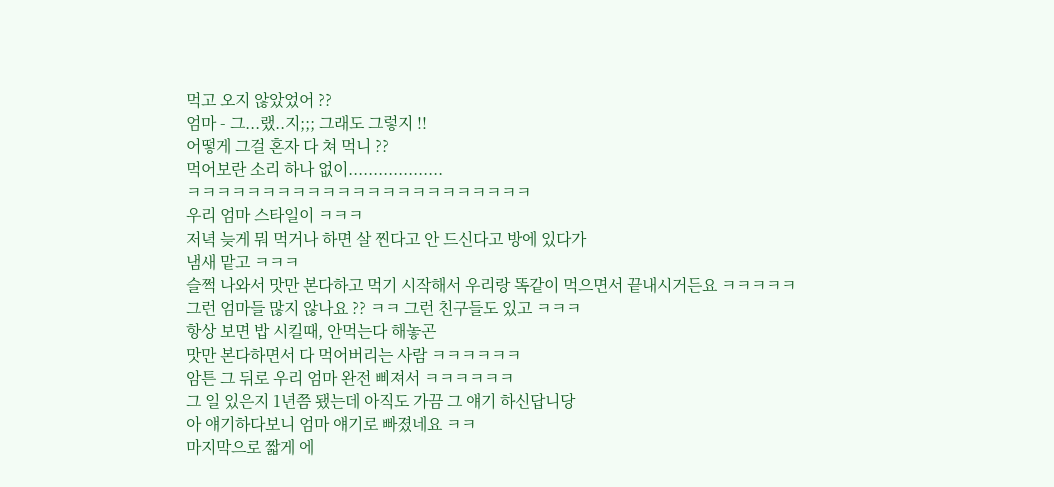먹고 오지 않았었어 ??
엄마 - 그...랬..지;;; 그래도 그렇지 !!
어떻게 그걸 혼자 다 쳐 먹니 ??
먹어보란 소리 하나 없이...................
ㅋㅋㅋㅋㅋㅋㅋㅋㅋㅋㅋㅋㅋㅋㅋㅋㅋㅋㅋㅋㅋㅋㅋ
우리 엄마 스타일이 ㅋㅋㅋ
저녁 늦게 뭐 먹거나 하면 살 찐다고 안 드신다고 방에 있다가
냄새 맡고 ㅋㅋㅋ
슬쩍 나와서 맛만 본다하고 먹기 시작해서 우리랑 똑같이 먹으면서 끝내시거든요 ㅋㅋㅋㅋㅋ
그런 엄마들 많지 않나요 ?? ㅋㅋ 그런 친구들도 있고 ㅋㅋㅋ
항상 보면 밥 시킬때, 안먹는다 해놓곤
맛만 본다하면서 다 먹어버리는 사람 ㅋㅋㅋㅋㅋㅋ
암튼 그 뒤로 우리 엄마 완전 삐져서 ㅋㅋㅋㅋㅋㅋ
그 일 있은지 1년쯤 됐는데 아직도 가끔 그 얘기 하신답니당
아 얘기하다보니 엄마 얘기로 빠졌네요 ㅋㅋ
마지막으로 짧게 에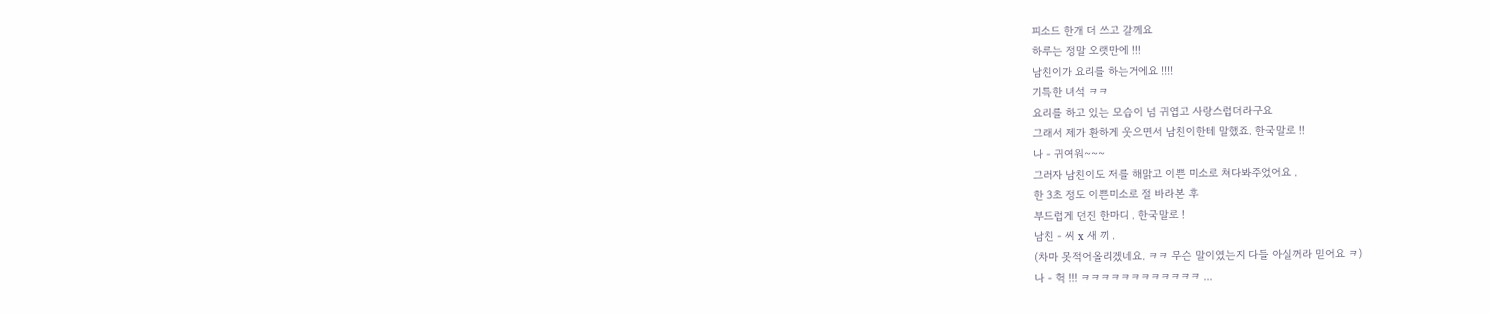피소드 한개 더 쓰고 갈께요
하루는 정말 오랫만에 !!!
남친이가 요리를 하는거에요 !!!!
기특한 녀석 ㅋㅋ
요리를 하고 있는 모습이 넘 귀엽고 사랑스럽더라구요
그래서 제가 환하게 웃으면서 남친이한테 말했죠. 한국말로 !!
나 - 귀여워~~~
그러자 남친이도 저를 해맑고 이쁜 미소로 쳐다봐주었어요 .
한 3초 정도 이쁜미소로 절 바라본 후
부드럽게 던진 한마디 . 한국말로 !
남친 - 씨 x 새 끼 .
(차마 못적어올리겠네요. ㅋㅋ 무슨 말이였는지 다들 아실꺼라 믿어요 ㅋ)
나 - 헉 !!! ㅋㅋㅋㅋㅋㅋㅋㅋㅋㅋㅋㅋ ...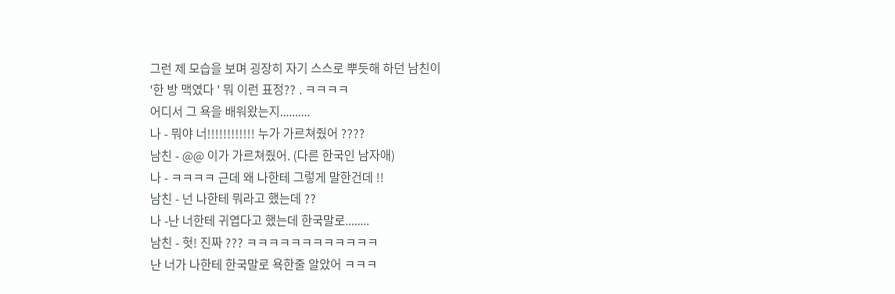그런 제 모습을 보며 굉장히 자기 스스로 뿌듯해 하던 남친이
'한 방 맥였다 ' 뭐 이런 표정?? . ㅋㅋㅋㅋ
어디서 그 욕을 배워왔는지..........
나 - 뭐야 너!!!!!!!!!!!! 누가 가르쳐줬어 ????
남친 - @@ 이가 가르쳐줬어. (다른 한국인 남자애)
나 - ㅋㅋㅋㅋ 근데 왜 나한테 그렇게 말한건데 !!
남친 - 넌 나한테 뭐라고 했는데 ??
나 -난 너한테 귀엽다고 했는데 한국말로........
남친 - 헛! 진짜 ??? ㅋㅋㅋㅋㅋㅋㅋㅋㅋㅋㅋㅋ
난 너가 나한테 한국말로 욕한줄 알았어 ㅋㅋㅋ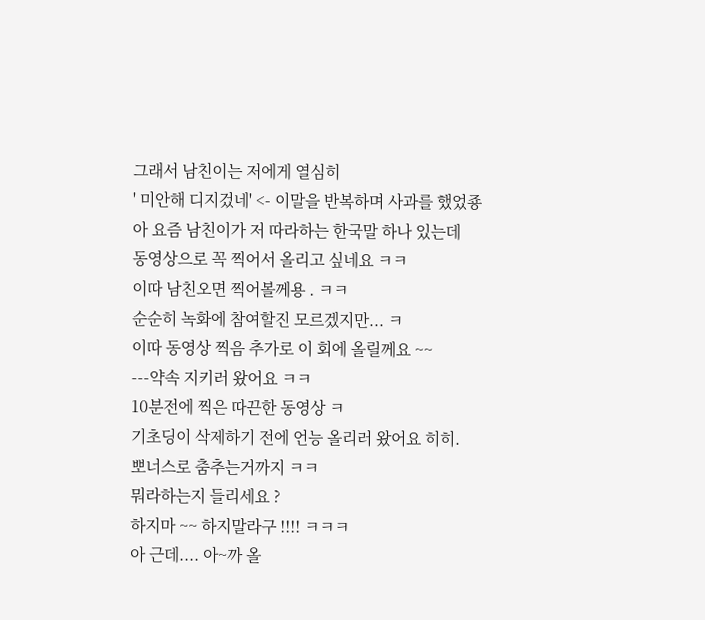그래서 남친이는 저에게 열심히
' 미안해 디지겄네' <- 이말을 반복하며 사과를 했었죵
아 요즘 남친이가 저 따라하는 한국말 하나 있는데
동영상으로 꼭 찍어서 올리고 싶네요 ㅋㅋ
이따 남친오면 찍어볼께용 . ㅋㅋ
순순히 녹화에 참여할진 모르겠지만... ㅋ
이따 동영상 찍음 추가로 이 회에 올릴께요 ~~
---약속 지키러 왔어요 ㅋㅋ
10분전에 찍은 따끈한 동영상 ㅋ
기초딩이 삭제하기 전에 언능 올리러 왔어요 히히.
뽀너스로 춤추는거까지 ㅋㅋ
뭐라하는지 들리세요 ?
하지마 ~~ 하지말라구 !!!! ㅋㅋㅋ
아 근데.... 아~까 올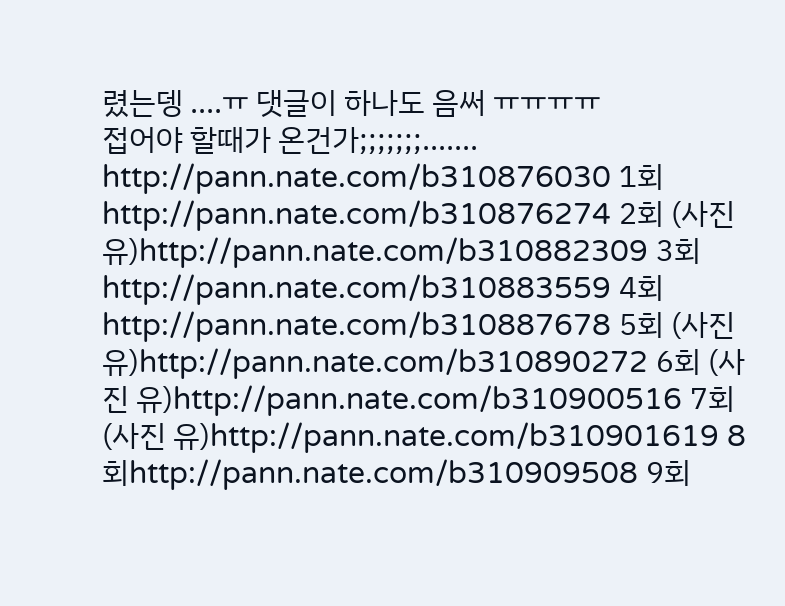렸는뎅 ....ㅠ 댓글이 하나도 음써 ㅠㅠㅠㅠ
접어야 할때가 온건가;;;;;;;.......
http://pann.nate.com/b310876030 1회http://pann.nate.com/b310876274 2회 (사진 유)http://pann.nate.com/b310882309 3회http://pann.nate.com/b310883559 4회http://pann.nate.com/b310887678 5회 (사진 유)http://pann.nate.com/b310890272 6회 (사진 유)http://pann.nate.com/b310900516 7회 (사진 유)http://pann.nate.com/b310901619 8회http://pann.nate.com/b310909508 9회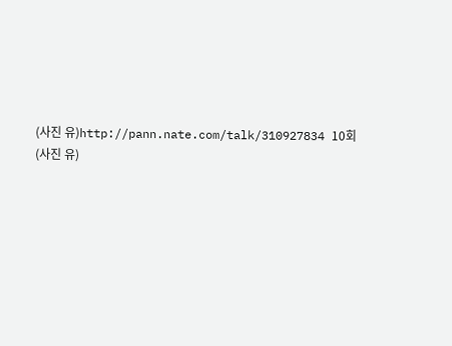(사진 유)http://pann.nate.com/talk/310927834 10회 (사진 유)